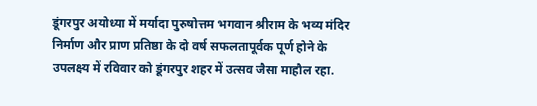डूंगरपुर अयोध्या में मर्यादा पुरुषोत्तम भगवान श्रीराम के भव्य मंदिर निर्माण और प्राण प्रतिष्ठा के दो वर्ष सफलतापूर्वक पूर्ण होने के उपलक्ष्य में रविवार को डूंगरपुर शहर में उत्सव जैसा माहौल रहा.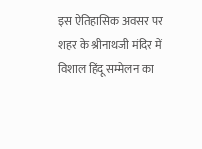इस ऐतिहासिक अवसर पर शहर के श्रीनाथजी मंदिर में विशाल हिंदू सम्मेलन का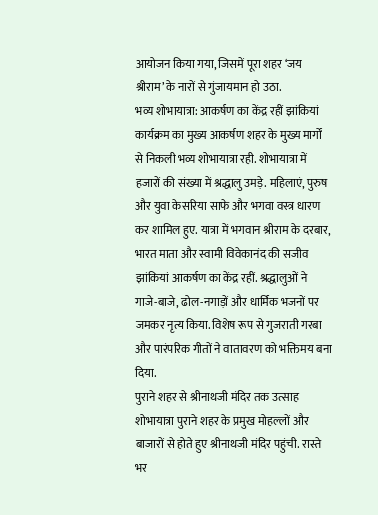आयोजन किया गया, जिसमें पूरा शहर ‘जय श्रीराम’ के नारों से गुंजायमान हो उठा.
भव्य शोभायात्रा: आकर्षण का केंद्र रहीं झांकियां
कार्यक्रम का मुख्य आकर्षण शहर के मुख्य मार्गों से निकली भव्य शोभायात्रा रही. शोभायात्रा में हजारों की संख्या में श्रद्धालु उमड़े. महिलाएं, पुरुष और युवा केसरिया साफे और भगवा वस्त्र धारण कर शामिल हुए. यात्रा में भगवान श्रीराम के दरबार, भारत माता और स्वामी विवेकानंद की सजीव झांकियां आकर्षण का केंद्र रहीं. श्रद्धालुओं ने गाजे-बाजे, ढोल-नगाड़ों और धार्मिक भजनों पर जमकर नृत्य किया. विशेष रूप से गुजराती गरबा और पारंपरिक गीतों ने वातावरण को भक्तिमय बना दिया.
पुराने शहर से श्रीनाथजी मंदिर तक उत्साह
शोभायात्रा पुराने शहर के प्रमुख मोहल्लों और बाजारों से होते हुए श्रीनाथजी मंदिर पहुंची. रास्ते भर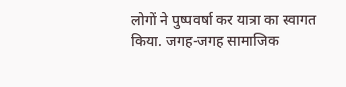लोगों ने पुष्पवर्षा कर यात्रा का स्वागत किया. जगह-जगह सामाजिक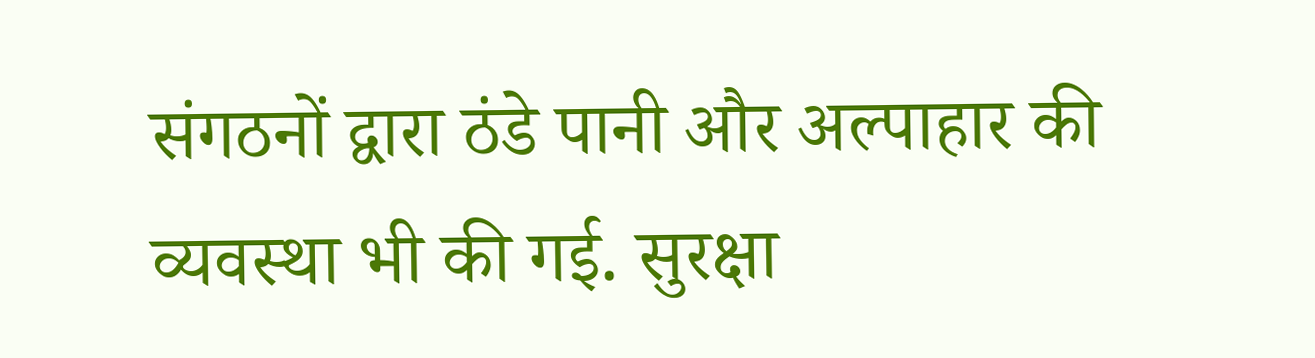संगठनों द्वारा ठंडे पानी और अल्पाहार की व्यवस्था भी की गई. सुरक्षा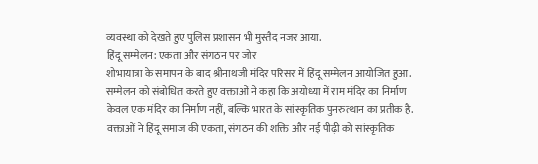व्यवस्था को देखते हुए पुलिस प्रशासन भी मुस्तैद नजर आया.
हिंदू सम्मेलन: एकता और संगठन पर जोर
शोभायात्रा के समापन के बाद श्रीनाथजी मंदिर परिसर में हिंदू सम्मेलन आयोजित हुआ. सम्मेलन को संबोधित करते हुए वक्ताओं ने कहा कि अयोध्या में राम मंदिर का निर्माण केवल एक मंदिर का निर्माण नहीं, बल्कि भारत के सांस्कृतिक पुनरुत्थान का प्रतीक है. वक्ताओं ने हिंदू समाज की एकता, संगठन की शक्ति और नई पीढ़ी को सांस्कृतिक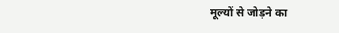मूल्यों से जोड़ने का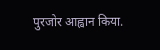पुरजोर आह्वान किया.